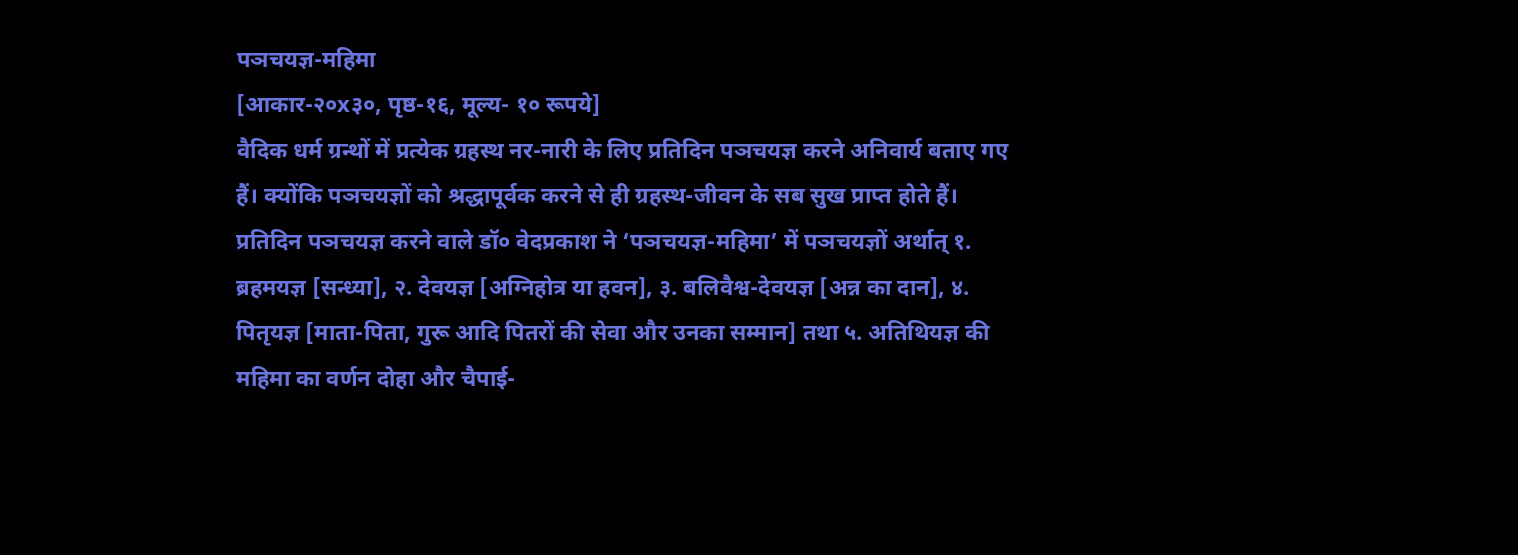पञचयज्ञ-महिमा
[आकार-२०x३०, पृष्ठ-१६, मूल्य- १० रूपये]
वैदिक धर्म ग्रन्थों में प्रत्येक ग्रहस्थ नर-नारी के लिए प्रतिदिन पञचयज्ञ करने अनिवार्य बताए गए हैं। क्योंकि पञचयज्ञों को श्रद्धापूर्वक करने से ही ग्रहस्थ-जीवन के सब सुख प्राप्त होते हैं। प्रतिदिन पञचयज्ञ करने वाले डॉ० वेदप्रकाश ने ‘पञचयज्ञ-महिमा’ में पञचयज्ञों अर्थात् १. ब्रहमयज्ञ [सन्ध्या], २. देवयज्ञ [अग्निहोत्र या हवन], ३. बलिवैश्व-देवयज्ञ [अन्न का दान], ४. पितृयज्ञ [माता-पिता, गुरू आदि पितरों की सेवा और उनका सम्मान] तथा ५. अतिथियज्ञ की महिमा का वर्णन दोहा और चैपाई-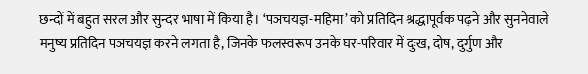छन्दों में बहुत सरल और सुन्दर भाषा में किया है। ‘पञचयज्ञ-महिमा’ को प्रतिदिन श्रद्धापूर्वक पढ़ने और सुननेवाले मनुष्य प्रतिदिन पञचयज्ञ करने लगता है, जिनके फलस्वरूप उनके घर-परिवार में दुःख, दोष, दुर्गुण और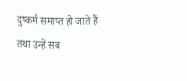दुष्कर्म समाप्त हो जाते हैं तथा उन्हें सब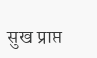सुख प्राप्त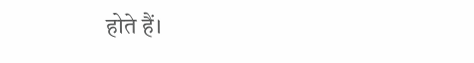होते हैं।